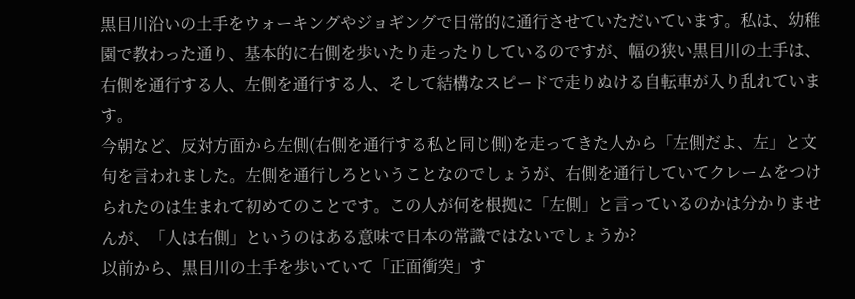黒目川沿いの土手をウォーキングやジョギングで日常的に通行させていただいています。私は、幼稚園で教わった通り、基本的に右側を歩いたり走ったりしているのですが、幅の狭い黒目川の土手は、右側を通行する人、左側を通行する人、そして結構なスピードで走りぬける自転車が入り乱れています。
今朝など、反対方面から左側(右側を通行する私と同じ側)を走ってきた人から「左側だよ、左」と文句を言われました。左側を通行しろということなのでしょうが、右側を通行していてクレームをつけられたのは生まれて初めてのことです。この人が何を根拠に「左側」と言っているのかは分かりませんが、「人は右側」というのはある意味で日本の常識ではないでしょうか?
以前から、黒目川の土手を歩いていて「正面衝突」す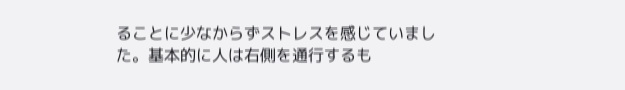ることに少なからずストレスを感じていました。基本的に人は右側を通行するも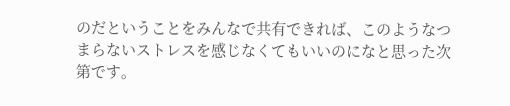のだということをみんなで共有できれば、このようなつまらないストレスを感じなくてもいいのになと思った次第です。